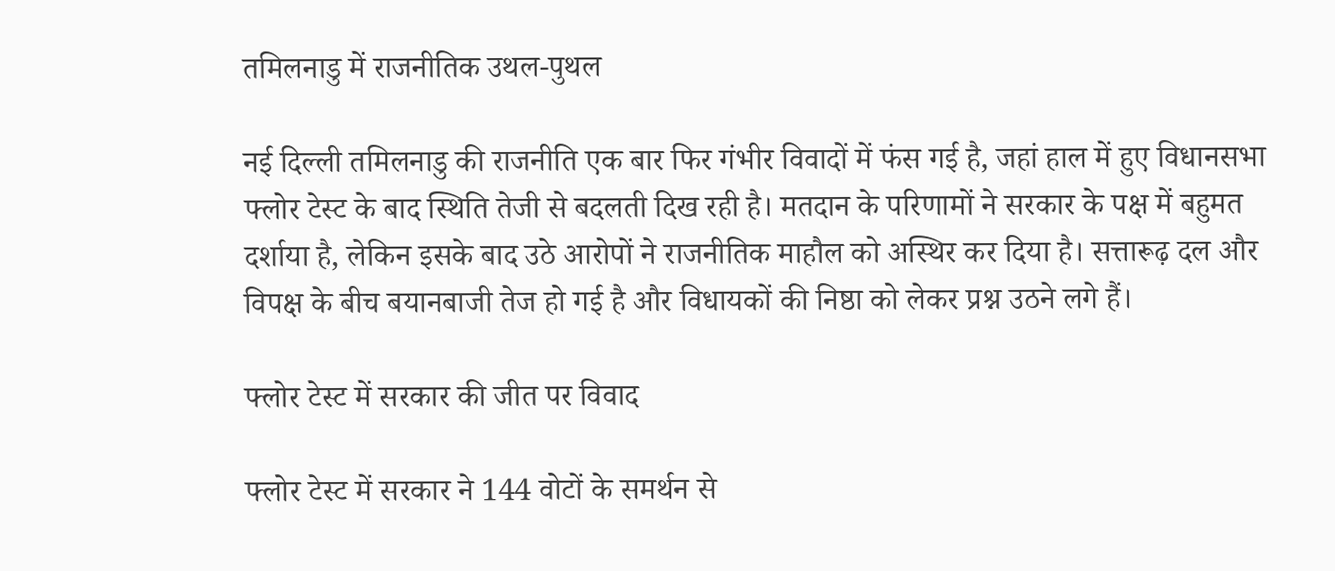तमिलनाडु में राजनीतिक उथल-पुथल

नई दिल्ली तमिलनाडु की राजनीति एक बार फिर गंभीर विवादों में फंस गई है, जहां हाल में हुए विधानसभा फ्लोर टेस्ट के बाद स्थिति तेजी से बदलती दिख रही है। मतदान के परिणामों ने सरकार के पक्ष में बहुमत दर्शाया है, लेकिन इसके बाद उठे आरोपों ने राजनीतिक माहौल को अस्थिर कर दिया है। सत्तारूढ़ दल और विपक्ष के बीच बयानबाजी तेज हो गई है और विधायकों की निष्ठा को लेकर प्रश्न उठने लगे हैं।

फ्लोर टेस्ट में सरकार की जीत पर विवाद

फ्लोर टेस्ट में सरकार ने 144 वोटों के समर्थन से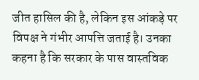जीत हासिल की है, लेकिन इस आंकड़े पर विपक्ष ने गंभीर आपत्ति जताई है। उनका कहना है कि सरकार के पास वास्तविक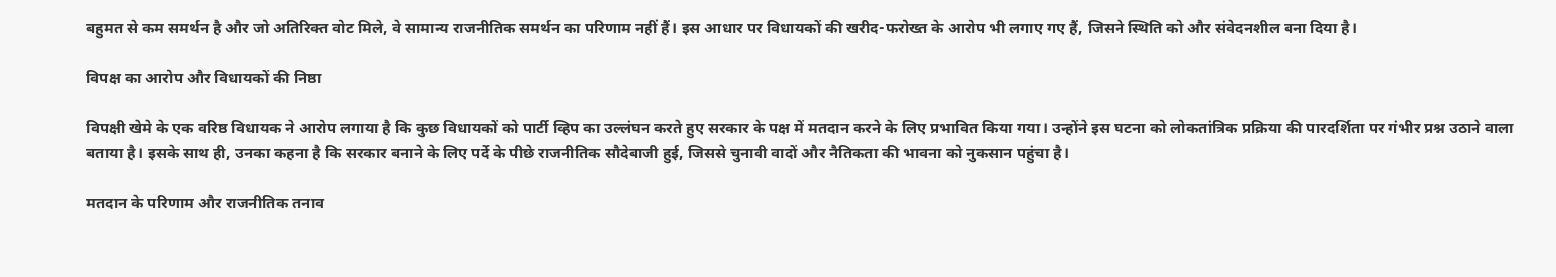बहुमत से कम समर्थन है और जो अतिरिक्त वोट मिले, वे सामान्य राजनीतिक समर्थन का परिणाम नहीं हैं। इस आधार पर विधायकों की खरीद-फरोख्त के आरोप भी लगाए गए हैं, जिसने स्थिति को और संवेदनशील बना दिया है।

विपक्ष का आरोप और विधायकों की निष्ठा

विपक्षी खेमे के एक वरिष्ठ विधायक ने आरोप लगाया है कि कुछ विधायकों को पार्टी व्हिप का उल्लंघन करते हुए सरकार के पक्ष में मतदान करने के लिए प्रभावित किया गया। उन्होंने इस घटना को लोकतांत्रिक प्रक्रिया की पारदर्शिता पर गंभीर प्रश्न उठाने वाला बताया है। इसके साथ ही, उनका कहना है कि सरकार बनाने के लिए पर्दे के पीछे राजनीतिक सौदेबाजी हुई, जिससे चुनावी वादों और नैतिकता की भावना को नुकसान पहुंचा है।

मतदान के परिणाम और राजनीतिक तनाव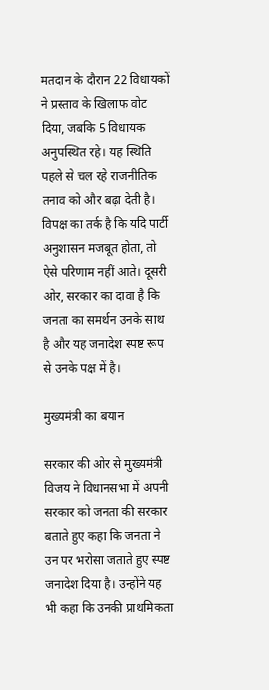मतदान के दौरान 22 विधायकों ने प्रस्ताव के खिलाफ वोट दिया, जबकि 5 विधायक अनुपस्थित रहे। यह स्थिति पहले से चल रहे राजनीतिक तनाव को और बढ़ा देती है। विपक्ष का तर्क है कि यदि पार्टी अनुशासन मजबूत होता, तो ऐसे परिणाम नहीं आते। दूसरी ओर, सरकार का दावा है कि जनता का समर्थन उनके साथ है और यह जनादेश स्पष्ट रूप से उनके पक्ष में है।

मुख्यमंत्री का बयान

सरकार की ओर से मुख्यमंत्री विजय ने विधानसभा में अपनी सरकार को जनता की सरकार बताते हुए कहा कि जनता ने उन पर भरोसा जताते हुए स्पष्ट जनादेश दिया है। उन्होंने यह भी कहा कि उनकी प्राथमिकता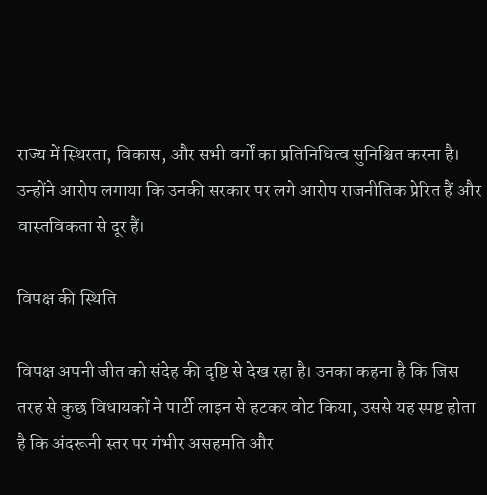राज्य में स्थिरता, विकास, और सभी वर्गों का प्रतिनिधित्व सुनिश्चित करना है। उन्होंने आरोप लगाया कि उनकी सरकार पर लगे आरोप राजनीतिक प्रेरित हैं और वास्तविकता से दूर हैं।

विपक्ष की स्थिति

विपक्ष अपनी जीत को संदेह की दृष्टि से देख रहा है। उनका कहना है कि जिस तरह से कुछ विधायकों ने पार्टी लाइन से हटकर वोट किया, उससे यह स्पष्ट होता है कि अंदरूनी स्तर पर गंभीर असहमति और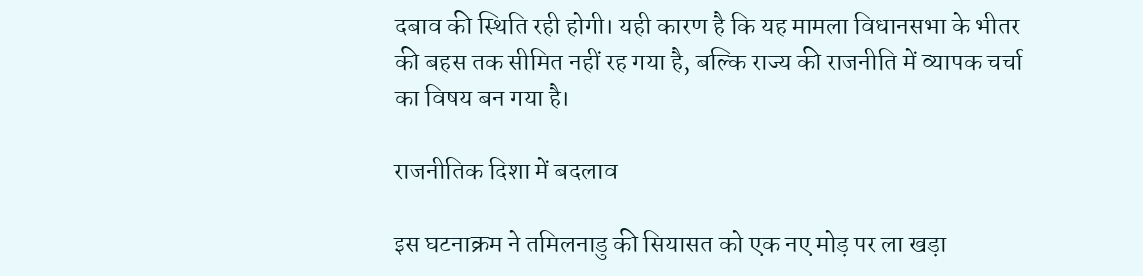दबाव की स्थिति रही होगी। यही कारण है कि यह मामला विधानसभा के भीतर की बहस तक सीमित नहीं रह गया है, बल्कि राज्य की राजनीति में व्यापक चर्चा का विषय बन गया है।

राजनीतिक दिशा में बदलाव

इस घटनाक्रम ने तमिलनाडु की सियासत को एक नए मोड़ पर ला खड़ा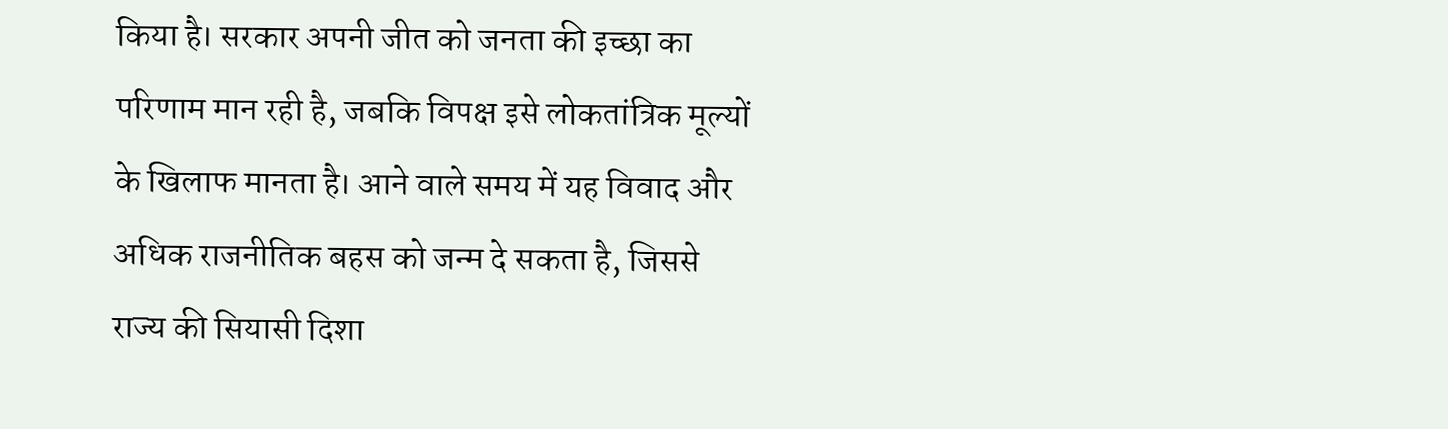किया है। सरकार अपनी जीत को जनता की इच्छा का परिणाम मान रही है, जबकि विपक्ष इसे लोकतांत्रिक मूल्यों के खिलाफ मानता है। आने वाले समय में यह विवाद और अधिक राजनीतिक बहस को जन्म दे सकता है, जिससे राज्य की सियासी दिशा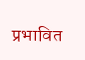प्रभावित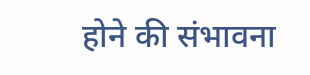होने की संभावना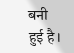बनी हुई है।